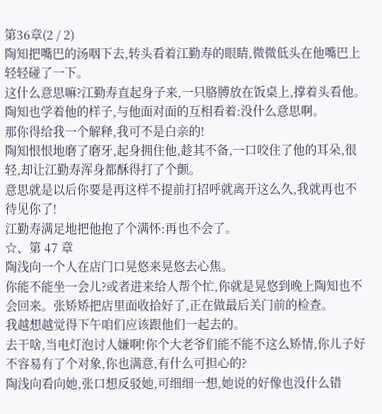第36章(2 / 2)
陶知把嘴巴的汤咽下去,转头看着江勤寿的眼睛,微微低头在他嘴巴上轻轻碰了一下。
这什么意思嘛?江勤寿直起身子来,一只胳膊放在饭桌上,撑着头看他。
陶知也学着他的样子,与他面对面的互相看着:没什么意思啊。
那你得给我一个解释,我可不是白亲的!
陶知恨恨地磨了磨牙,起身拥住他,趁其不备,一口咬住了他的耳朵,很轻,却让江勤寿浑身都酥得打了个颤。
意思就是以后你要是再这样不提前打招呼就离开这么久,我就再也不待见你了!
江勤寿满足地把他抱了个满怀:再也不会了。
☆、第 47 章
陶浅向一个人在店门口晃悠来晃悠去心焦。
你能不能坐一会儿?或者进来给人帮个忙,你就是晃悠到晚上陶知也不会回来。张矫矫把店里面收拾好了,正在做最后关门前的检查。
我越想越觉得下午咱们应该跟他们一起去的。
去干啥,当电灯泡讨人嫌啊!你个大老爷们能不能不这么矫情,你儿子好不容易有了个对象,你也满意,有什么可担心的?
陶浅向看向她,张口想反驳她,可细细一想,她说的好像也没什么错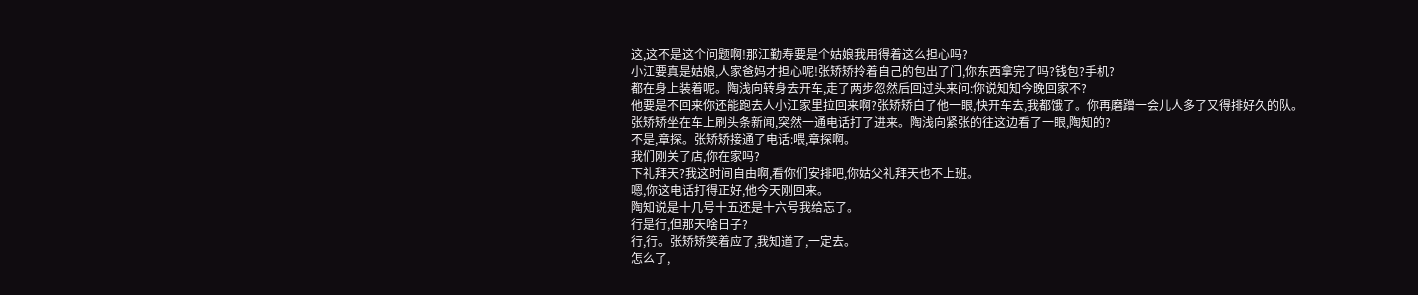这,这不是这个问题啊!那江勤寿要是个姑娘我用得着这么担心吗?
小江要真是姑娘,人家爸妈才担心呢!张矫矫拎着自己的包出了门,你东西拿完了吗?钱包?手机?
都在身上装着呢。陶浅向转身去开车,走了两步忽然后回过头来问:你说知知今晚回家不?
他要是不回来你还能跑去人小江家里拉回来啊?张矫矫白了他一眼,快开车去,我都饿了。你再磨蹭一会儿人多了又得排好久的队。
张矫矫坐在车上刷头条新闻,突然一通电话打了进来。陶浅向紧张的往这边看了一眼,陶知的?
不是,章探。张矫矫接通了电话:喂,章探啊。
我们刚关了店,你在家吗?
下礼拜天?我这时间自由啊,看你们安排吧,你姑父礼拜天也不上班。
嗯,你这电话打得正好,他今天刚回来。
陶知说是十几号十五还是十六号我给忘了。
行是行,但那天啥日子?
行,行。张矫矫笑着应了,我知道了,一定去。
怎么了,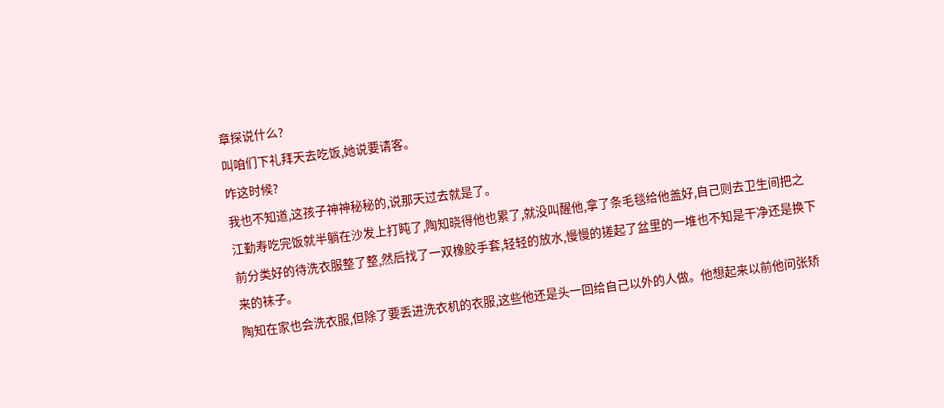章探说什么?
叫咱们下礼拜天去吃饭,她说要请客。
咋这时候?
我也不知道,这孩子神神秘秘的,说那天过去就是了。
江勤寿吃完饭就半躺在沙发上打盹了,陶知晓得他也累了,就没叫醒他,拿了条毛毯给他盖好,自己则去卫生间把之前分类好的待洗衣服整了整,然后找了一双橡胶手套,轻轻的放水,慢慢的搓起了盆里的一堆也不知是干净还是换下来的袜子。
陶知在家也会洗衣服,但除了要丢进洗衣机的衣服,这些他还是头一回给自己以外的人做。他想起来以前他问张矫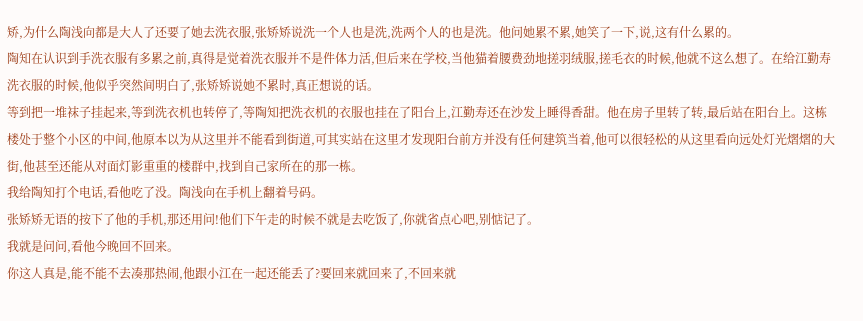矫,为什么陶浅向都是大人了还要了她去洗衣服,张矫矫说洗一个人也是洗,洗两个人的也是洗。他问她累不累,她笑了一下,说,这有什么累的。
陶知在认识到手洗衣服有多累之前,真得是觉着洗衣服并不是件体力活,但后来在学校,当他猫着腰费劲地搓羽绒服,搓毛衣的时候,他就不这么想了。在给江勤寿洗衣服的时候,他似乎突然间明白了,张矫矫说她不累时,真正想说的话。
等到把一堆袜子挂起来,等到洗衣机也转停了,等陶知把洗衣机的衣服也挂在了阳台上,江勤寿还在沙发上睡得香甜。他在房子里转了转,最后站在阳台上。这栋楼处于整个小区的中间,他原本以为从这里并不能看到街道,可其实站在这里才发现阳台前方并没有任何建筑当着,他可以很轻松的从这里看向远处灯光熠熠的大街,他甚至还能从对面灯影重重的楼群中,找到自己家所在的那一栋。
我给陶知打个电话,看他吃了没。陶浅向在手机上翻着号码。
张矫矫无语的按下了他的手机,那还用问!他们下午走的时候不就是去吃饭了,你就省点心吧,别惦记了。
我就是问问,看他今晚回不回来。
你这人真是,能不能不去凑那热闹,他跟小江在一起还能丢了?要回来就回来了,不回来就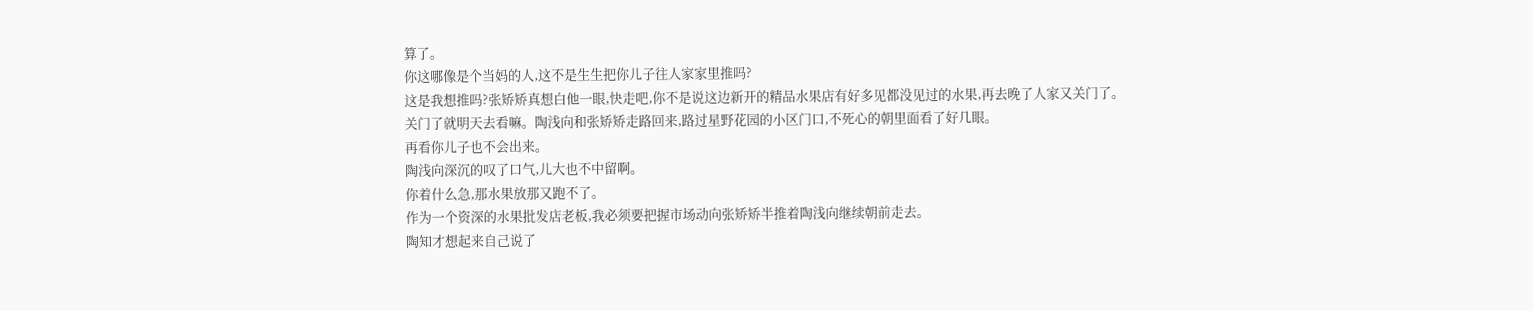算了。
你这哪像是个当妈的人,这不是生生把你儿子往人家家里推吗?
这是我想推吗?张矫矫真想白他一眼,快走吧,你不是说这边新开的精品水果店有好多见都没见过的水果,再去晚了人家又关门了。
关门了就明天去看嘛。陶浅向和张矫矫走路回来,路过星野花园的小区门口,不死心的朝里面看了好几眼。
再看你儿子也不会出来。
陶浅向深沉的叹了口气,儿大也不中留啊。
你着什么急,那水果放那又跑不了。
作为一个资深的水果批发店老板,我必须要把握市场动向张矫矫半推着陶浅向继续朝前走去。
陶知才想起来自己说了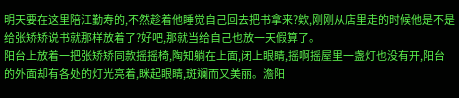明天要在这里陪江勤寿的,不然趁着他睡觉自己回去把书拿来?欸,刚刚从店里走的时候他是不是给张矫矫说书就那样放着了?好吧,那就当给自己也放一天假算了。
阳台上放着一把张矫矫同款摇摇椅,陶知躺在上面,闭上眼睛,摇啊摇屋里一盏灯也没有开,阳台的外面却有各处的灯光亮着,眯起眼睛,斑斓而又美丽。澹阳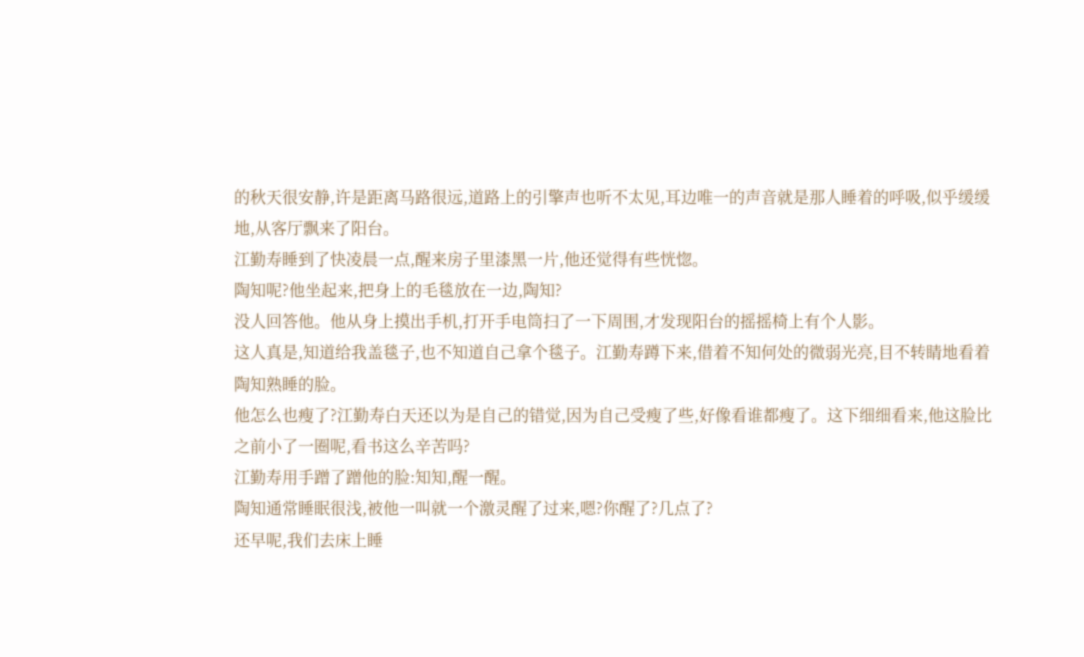的秋天很安静,许是距离马路很远,道路上的引擎声也听不太见,耳边唯一的声音就是那人睡着的呼吸,似乎缓缓地,从客厅飘来了阳台。
江勤寿睡到了快凌晨一点,醒来房子里漆黑一片,他还觉得有些恍惚。
陶知呢?他坐起来,把身上的毛毯放在一边,陶知?
没人回答他。他从身上摸出手机,打开手电筒扫了一下周围,才发现阳台的摇摇椅上有个人影。
这人真是,知道给我盖毯子,也不知道自己拿个毯子。江勤寿蹲下来,借着不知何处的微弱光亮,目不转睛地看着陶知熟睡的脸。
他怎么也瘦了?江勤寿白天还以为是自己的错觉,因为自己受瘦了些,好像看谁都瘦了。这下细细看来,他这脸比之前小了一圈呢,看书这么辛苦吗?
江勤寿用手蹭了蹭他的脸:知知,醒一醒。
陶知通常睡眠很浅,被他一叫就一个激灵醒了过来,嗯?你醒了?几点了?
还早呢,我们去床上睡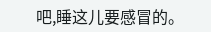吧,睡这儿要感冒的。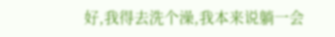好,我得去洗个澡,我本来说躺一会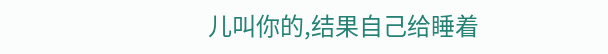儿叫你的,结果自己给睡着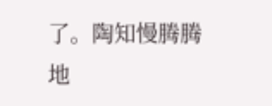了。陶知慢腾腾地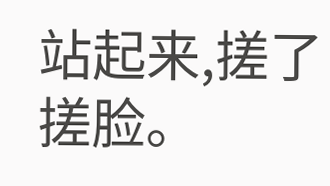站起来,搓了搓脸。